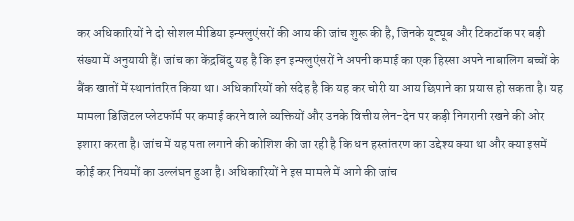कर अधिकारियों ने दो सोशल मीडिया इन्फ्लुएंसरों की आय की जांच शुरू की है, जिनके यूट्यूब और टिकटॉक पर बड़ी संख्या में अनुयायी हैं। जांच का केंद्रबिंदु यह है कि इन इन्फ्लुएंसरों ने अपनी कमाई का एक हिस्सा अपने नाबालिग बच्चों के बैंक खातों में स्थानांतरित किया था। अधिकारियों को संदेह है कि यह कर चोरी या आय छिपाने का प्रयास हो सकता है। यह मामला डिजिटल प्लेटफॉर्म पर कमाई करने वाले व्यक्तियों और उनके वित्तीय लेन-देन पर कड़ी निगरानी रखने की ओर इशारा करता है। जांच में यह पता लगाने की कोशिश की जा रही है कि धन हस्तांतरण का उद्देश्य क्या था और क्या इसमें कोई कर नियमों का उल्लंघन हुआ है। अधिकारियों ने इस मामले में आगे की जांच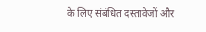के लिए संबंधित दस्तावेजों और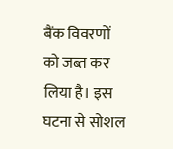बैंक विवरणों को जब्त कर लिया है। इस घटना से सोशल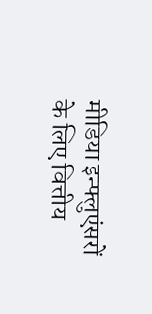मीडिया इन्फ्लुएंसरों के लिए वित्तीय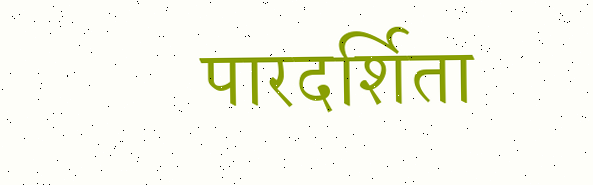पारदर्शिता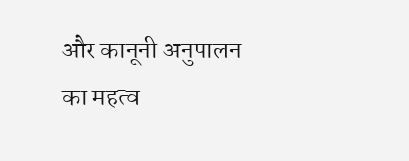और कानूनी अनुपालन का महत्व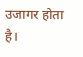उजागर होता है।